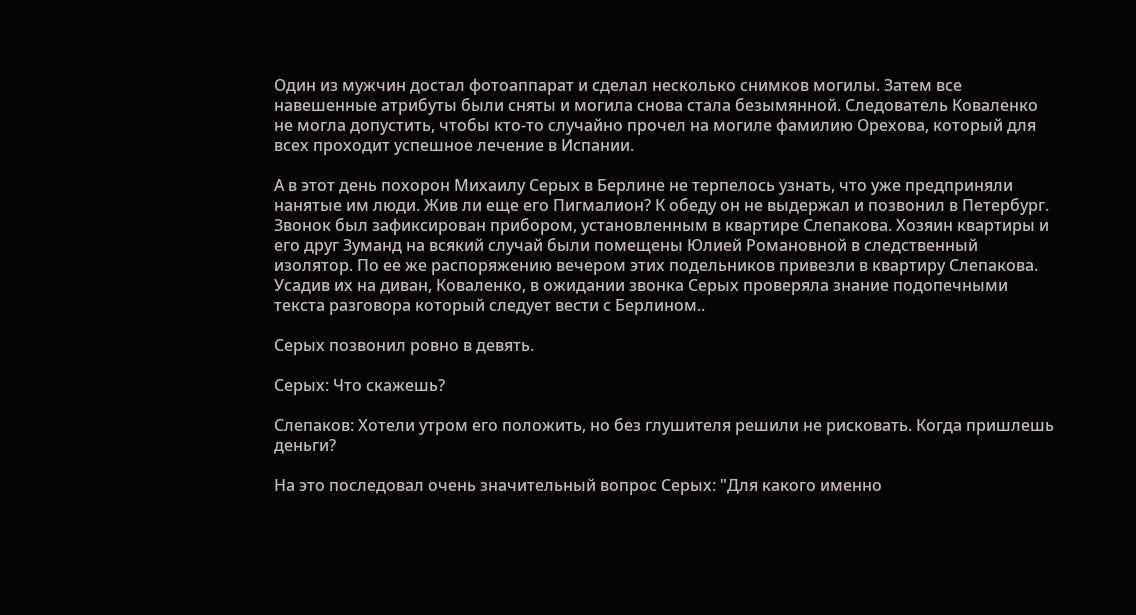Один из мужчин достал фотоаппарат и сделал несколько снимков могилы. Затем все навешенные атрибуты были сняты и могила снова стала безымянной. Следователь Коваленко не могла допустить, чтобы кто-то случайно прочел на могиле фамилию Орехова, который для всех проходит успешное лечение в Испании.

А в этот день похорон Михаилу Серых в Берлине не терпелось узнать, что уже предприняли нанятые им люди. Жив ли еще его Пигмалион? К обеду он не выдержал и позвонил в Петербург. Звонок был зафиксирован прибором, установленным в квартире Слепакова. Хозяин квартиры и его друг Зуманд на всякий случай были помещены Юлией Романовной в следственный изолятор. По ее же распоряжению вечером этих подельников привезли в квартиру Слепакова. Усадив их на диван, Коваленко, в ожидании звонка Серых проверяла знание подопечными текста разговора который следует вести с Берлином..

Серых позвонил ровно в девять.

Серых: Что скажешь?

Слепаков: Хотели утром его положить, но без глушителя решили не рисковать. Когда пришлешь деньги?

На это последовал очень значительный вопрос Серых: "Для какого именно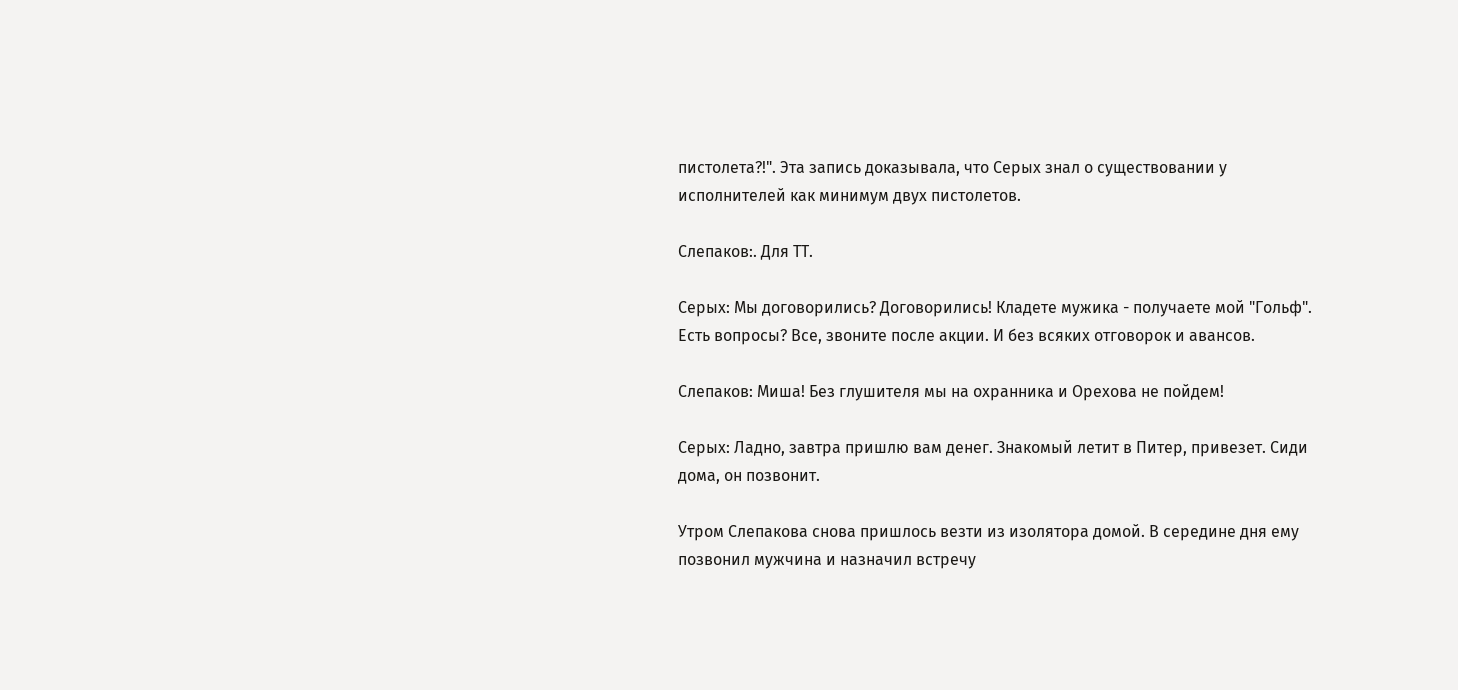пистолета?!". Эта запись доказывала, что Серых знал о существовании у исполнителей как минимум двух пистолетов.

Слепаков:. Для ТТ.

Серых: Мы договорились? Договорились! Кладете мужика - получаете мой "Гольф". Есть вопросы? Все, звоните после акции. И без всяких отговорок и авансов.

Слепаков: Миша! Без глушителя мы на охранника и Орехова не пойдем!

Серых: Ладно, завтра пришлю вам денег. Знакомый летит в Питер, привезет. Сиди дома, он позвонит.

Утром Слепакова снова пришлось везти из изолятора домой. В середине дня ему позвонил мужчина и назначил встречу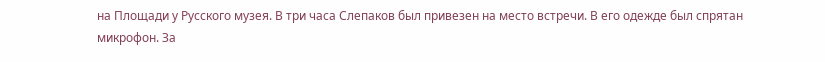на Площади у Русского музея. В три часа Слепаков был привезен на место встречи. В его одежде был спрятан микрофон. За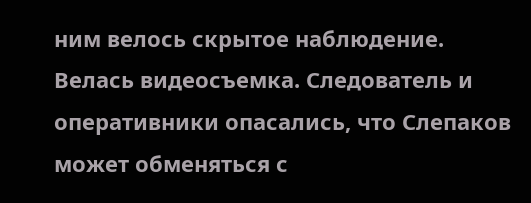ним велось скрытое наблюдение. Велась видеосъемка. Следователь и оперативники опасались, что Слепаков может обменяться с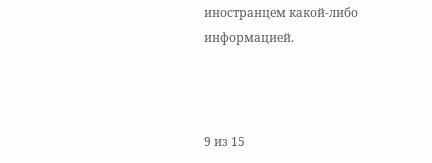иностранцем какой-либо информацией.



9 из 15